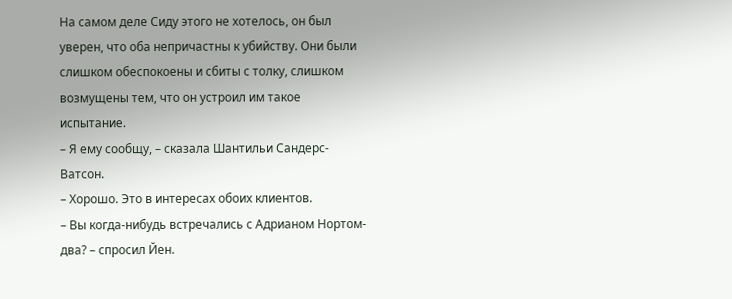На самом деле Сиду этого не хотелось, он был уверен, что оба непричастны к убийству. Они были слишком обеспокоены и сбиты с толку, слишком возмущены тем, что он устроил им такое испытание.
– Я ему сообщу, – сказала Шантильи Сандерс-Ватсон.
– Хорошо. Это в интересах обоих клиентов.
– Вы когда-нибудь встречались с Адрианом Нортом-два? – спросил Йен.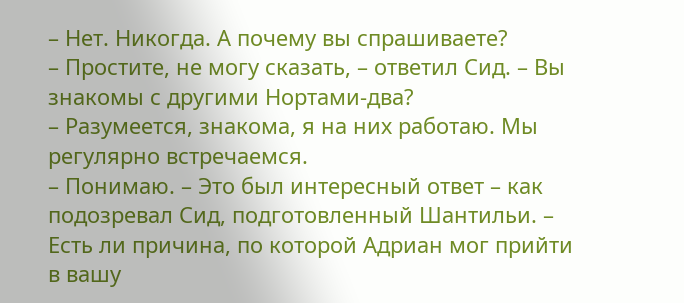– Нет. Никогда. А почему вы спрашиваете?
– Простите, не могу сказать, – ответил Сид. – Вы знакомы с другими Нортами-два?
– Разумеется, знакома, я на них работаю. Мы регулярно встречаемся.
– Понимаю. – Это был интересный ответ – как подозревал Сид, подготовленный Шантильи. – Есть ли причина, по которой Адриан мог прийти в вашу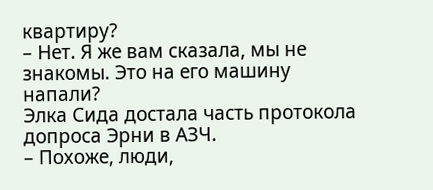квартиру?
– Нет. Я же вам сказала, мы не знакомы. Это на его машину напали?
Элка Сида достала часть протокола допроса Эрни в АЗЧ.
– Похоже, люди,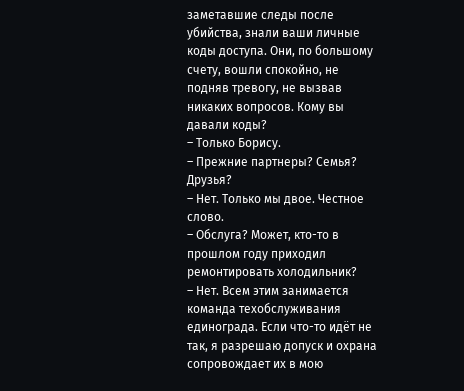заметавшие следы после убийства, знали ваши личные коды доступа. Они, по большому счету, вошли спокойно, не подняв тревогу, не вызвав никаких вопросов. Кому вы давали коды?
– Только Борису.
– Прежние партнеры? Семья? Друзья?
– Нет. Только мы двое. Честное слово.
– Обслуга? Может, кто-то в прошлом году приходил ремонтировать холодильник?
– Нет. Всем этим занимается команда техобслуживания единограда. Если что-то идёт не так, я разрешаю допуск и охрана сопровождает их в мою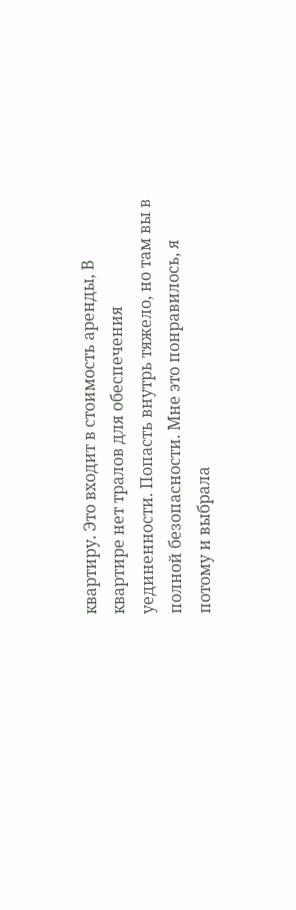квартиру. Это входит в стоимость аренды, В квартире нет тралов для обеспечения уединенности. Попасть внутрь тяжело, но там вы в полной безопасности. Мне это понравилось, я потому и выбрала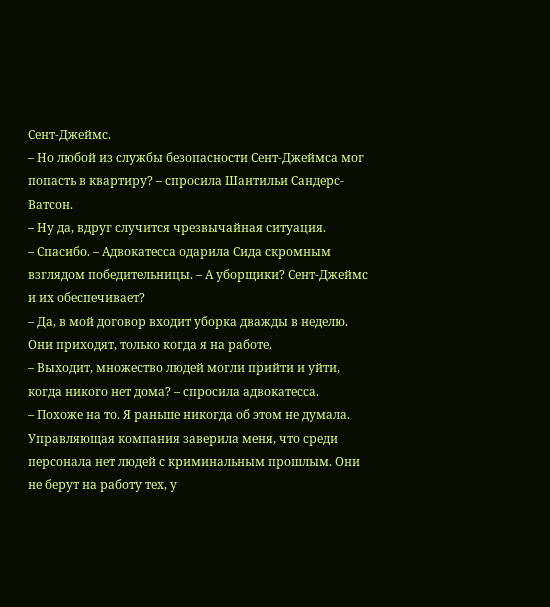Сент-Джеймс.
– Но любой из службы безопасности Сент-Джеймса мог попасть в квартиру? – спросила Шантильи Сандерс-Ватсон.
– Ну да, вдруг случится чрезвычайная ситуация.
– Спасибо. – Адвокатесса одарила Сида скромным взглядом победительницы. – А уборщики? Сент-Джеймс и их обеспечивает?
– Да, в мой договор входит уборка дважды в неделю. Они приходят, только когда я на работе.
– Выходит, множество людей могли прийти и уйти, когда никого нет дома? – спросила адвокатесса.
– Похоже на то. Я раньше никогда об этом не думала. Управляющая компания заверила меня, что среди персонала нет людей с криминальным прошлым. Они не берут на работу тех, у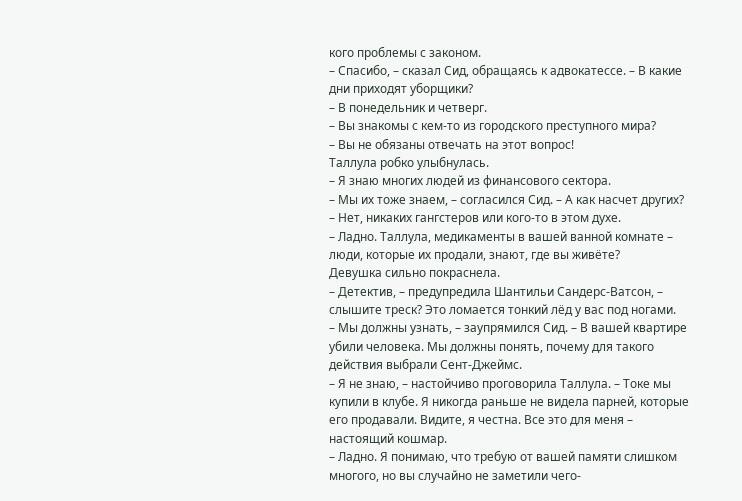кого проблемы с законом.
– Спасибо, – сказал Сид, обращаясь к адвокатессе. – В какие дни приходят уборщики?
– В понедельник и четверг.
– Вы знакомы с кем-то из городского преступного мира?
– Вы не обязаны отвечать на этот вопрос!
Таллула робко улыбнулась.
– Я знаю многих людей из финансового сектора.
– Мы их тоже знаем, – согласился Сид. – А как насчет других?
– Нет, никаких гангстеров или кого-то в этом духе.
– Ладно. Таллула, медикаменты в вашей ванной комнате – люди, которые их продали, знают, где вы живёте?
Девушка сильно покраснела.
– Детектив, – предупредила Шантильи Сандерс-Ватсон, – слышите треск? Это ломается тонкий лёд у вас под ногами.
– Мы должны узнать, – заупрямился Сид. – В вашей квартире убили человека. Мы должны понять, почему для такого действия выбрали Сент-Джеймс.
– Я не знаю, – настойчиво проговорила Таллула. – Токе мы купили в клубе. Я никогда раньше не видела парней, которые его продавали. Видите, я честна. Все это для меня – настоящий кошмар.
– Ладно. Я понимаю, что требую от вашей памяти слишком многого, но вы случайно не заметили чего-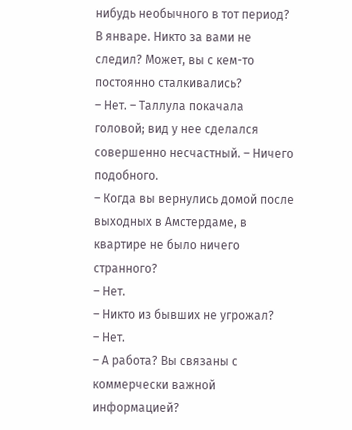нибудь необычного в тот период? В январе. Никто за вами не следил? Может, вы с кем-то постоянно сталкивались?
– Нет. – Таллула покачала головой; вид у нее сделался совершенно несчастный. – Ничего подобного.
– Когда вы вернулись домой после выходных в Амстердаме, в квартире не было ничего странного?
– Нет.
– Никто из бывших не угрожал?
– Нет.
– А работа? Вы связаны с коммерчески важной информацией?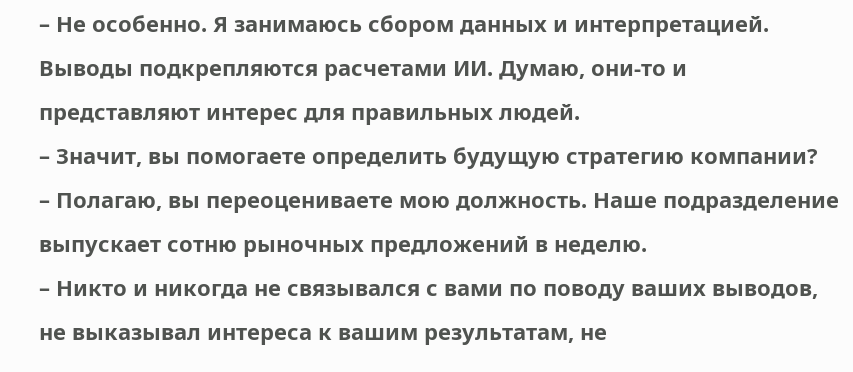– Не особенно. Я занимаюсь сбором данных и интерпретацией. Выводы подкрепляются расчетами ИИ. Думаю, они-то и представляют интерес для правильных людей.
– Значит, вы помогаете определить будущую стратегию компании?
– Полагаю, вы переоцениваете мою должность. Наше подразделение выпускает сотню рыночных предложений в неделю.
– Никто и никогда не связывался с вами по поводу ваших выводов, не выказывал интереса к вашим результатам, не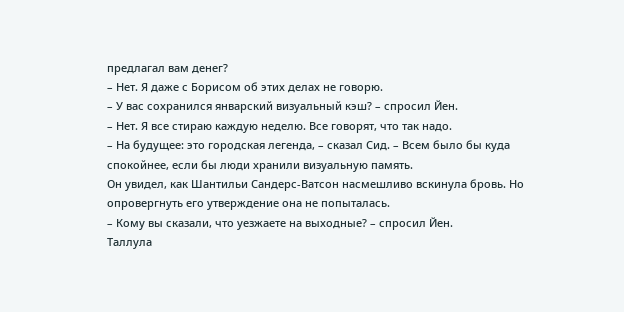предлагал вам денег?
– Нет. Я даже с Борисом об этих делах не говорю.
– У вас сохранился январский визуальный кэш? – спросил Йен.
– Нет. Я все стираю каждую неделю. Все говорят, что так надо.
– На будущее: это городская легенда, – сказал Сид. – Всем было бы куда спокойнее, если бы люди хранили визуальную память.
Он увидел, как Шантильи Сандерс-Ватсон насмешливо вскинула бровь. Но опровергнуть его утверждение она не попыталась.
– Кому вы сказали, что уезжаете на выходные? – спросил Йен.
Таллула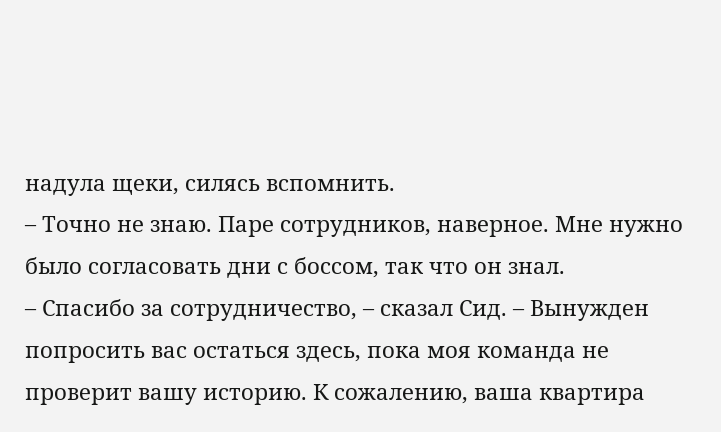надула щеки, силясь вспомнить.
– Точно не знаю. Паре сотрудников, наверное. Мне нужно было согласовать дни с боссом, так что он знал.
– Спасибо за сотрудничество, – сказал Сид. – Вынужден попросить вас остаться здесь, пока моя команда не проверит вашу историю. К сожалению, ваша квартира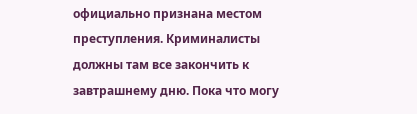официально признана местом преступления. Криминалисты должны там все закончить к завтрашнему дню. Пока что могу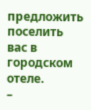предложить поселить вас в городском отеле.
–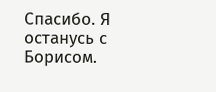Спасибо. Я останусь с Борисом.